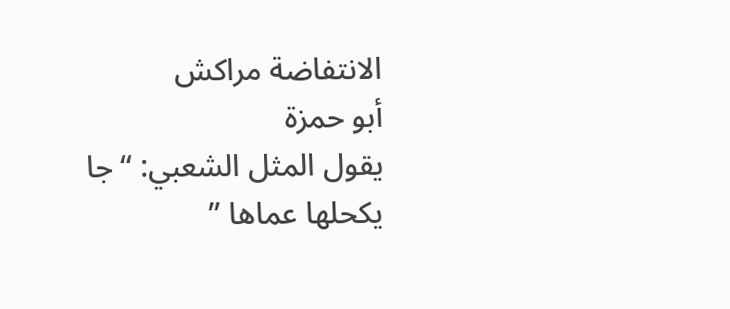الانتفاضة مراكش
أبو حمزة
يقول المثل الشعبي: “جا يكحلها عماها ”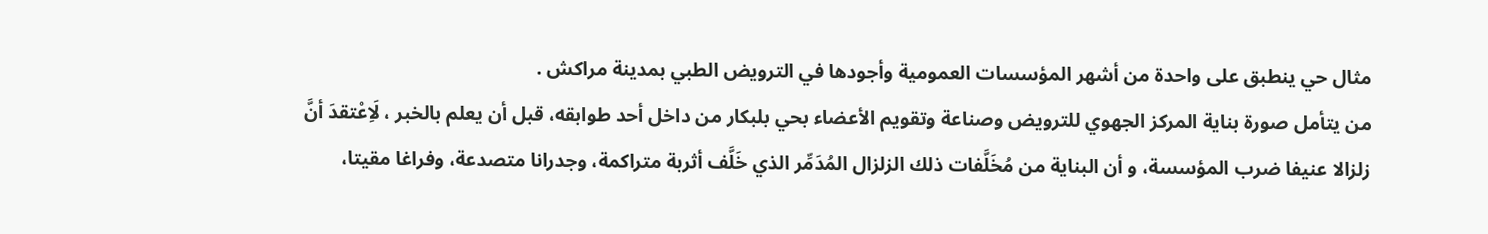مثال حي ينطبق على واحدة من أشهر المؤسسات العمومية وأجودها في الترويض الطبي بمدينة مراكش .
من يتأمل صورة بناية المركز الجهوي للترويض وصناعة وتقويم الأعضاء بحي بلبكار من داخل أحد طوابقه، قبل أن يعلم بالخبر ، لَاِعْتقدَ أنَّ زلزالا عنيفا ضرب المؤسسة، و أن البناية من مُخَلَّفات ذلك الزلزال المُدَمِّر الذي خَلَّف أثربة متراكمة، وجدرانا متصدعة، وفراغا مقيتا،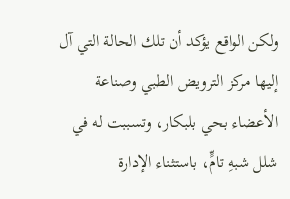ولكن الواقع يؤكد أن تلك الحالة التي آل إليها مركز الترويض الطبي وصناعة الأعضاء بحي بلبكار، وتسببت له في شلل شبهِ تامٍّ، باستثناء الإدارة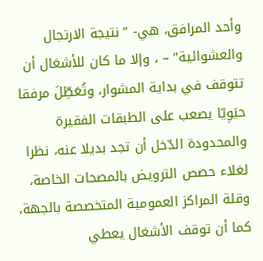وأحد المرافق، هي- ” نتيجة الارتجال والعشوائية” – ، وإلا ما كان للأشغال أن تتوقف في بداية المشوار، وتُعَطِّلَ مرفقا حيَوِيّا يصعب على الطبقات الفقيرة والمحدودة الدّخل أن تجد بديلا عنه، نظرا لغلاء حصص الترويض بالمصحات الخاصة، وقلة المراكز العمومية المتخصصة بالجهة، كما أن توقف الأشغال يعطي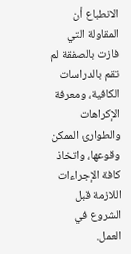الانطباع أن المقاولة التي فازت بالصفقة لم تقم بالدراسات الكافية، ومعرفة الإكراهات والطوارئ الممكن وقوعها، واتخاذ كافة الإجراءات اللازمة قبل الشروع في العمل.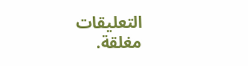التعليقات مغلقة.